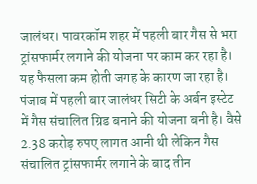जालंधर। पावरकॉम शहर में पहली बार गैस से भरा ट्रांसफार्मर लगाने की योजना पर काम कर रहा है। यह फैसला कम होती जगह के कारण जा रहा है। पंजाब में पहली बार जालंधर सिटी के अर्बन इस्टेट में गैस संचालित ग्रिड बनाने की योजना बनी है। वैसे 2.38 करोड़ रुपए लागत आनी थी लेकिन गैस संचालित ट्रांसफार्मर लगाने के बाद तीन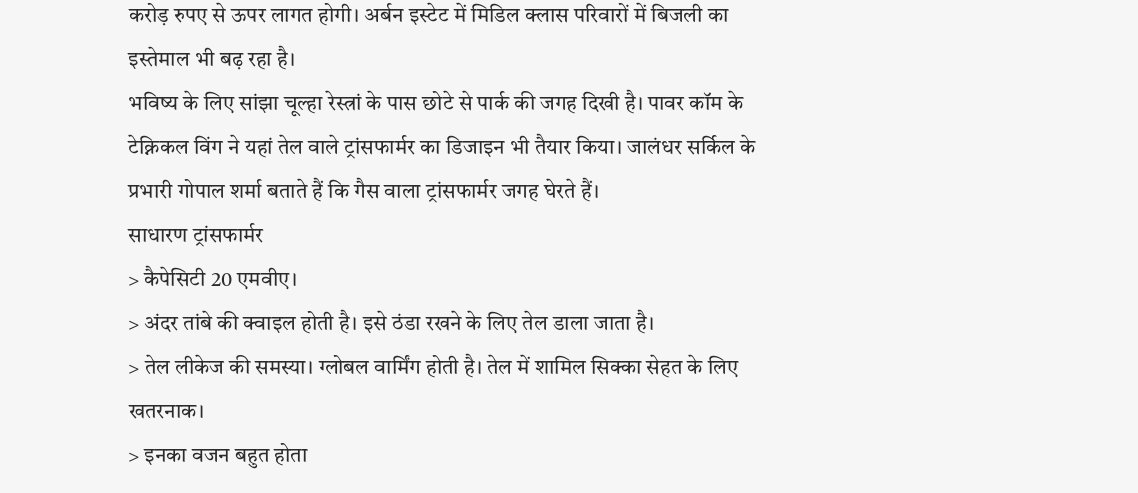करोड़ रुपए से ऊपर लागत होगी। अर्बन इस्टेट में मिडिल क्लास परिवारों में बिजली का इस्तेमाल भी बढ़ रहा है।
भविष्य के लिए सांझा चूल्हा रेस्त्रां के पास छोटे से पार्क की जगह दिखी है। पावर कॉम के टेक्निकल विंग ने यहां तेल वाले ट्रांसफार्मर का डिजाइन भी तैयार किया। जालंधर सर्किल के प्रभारी गोपाल शर्मा बताते हैं कि गैस वाला ट्रांसफार्मर जगह घेरते हैं।
साधारण ट्रांसफार्मर
> कैपेसिटी 20 एमवीए।
> अंदर तांबे की क्वाइल होती है। इसे ठंडा रखने के लिए तेल डाला जाता है।
> तेल लीकेज की समस्या। ग्लोबल वार्मिंग होती है। तेल में शामिल सिक्का सेहत के लिए खतरनाक।
> इनका वजन बहुत होता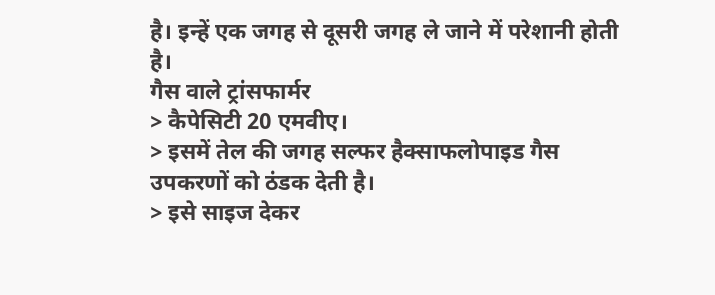है। इन्हें एक जगह से दूसरी जगह ले जाने में परेशानी होती है।
गैस वाले ट्रांसफार्मर
> कैपेसिटी 20 एमवीए।
> इसमें तेल की जगह सल्फर हैक्साफलोपाइड गैस उपकरणों को ठंडक देती है।
> इसे साइज देकर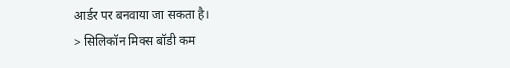आर्डर पर बनवाया जा सकता है।
> सिलिकॉन मिक्स बॉडी कम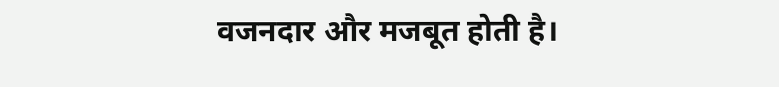वजनदार और मजबूत होती है।